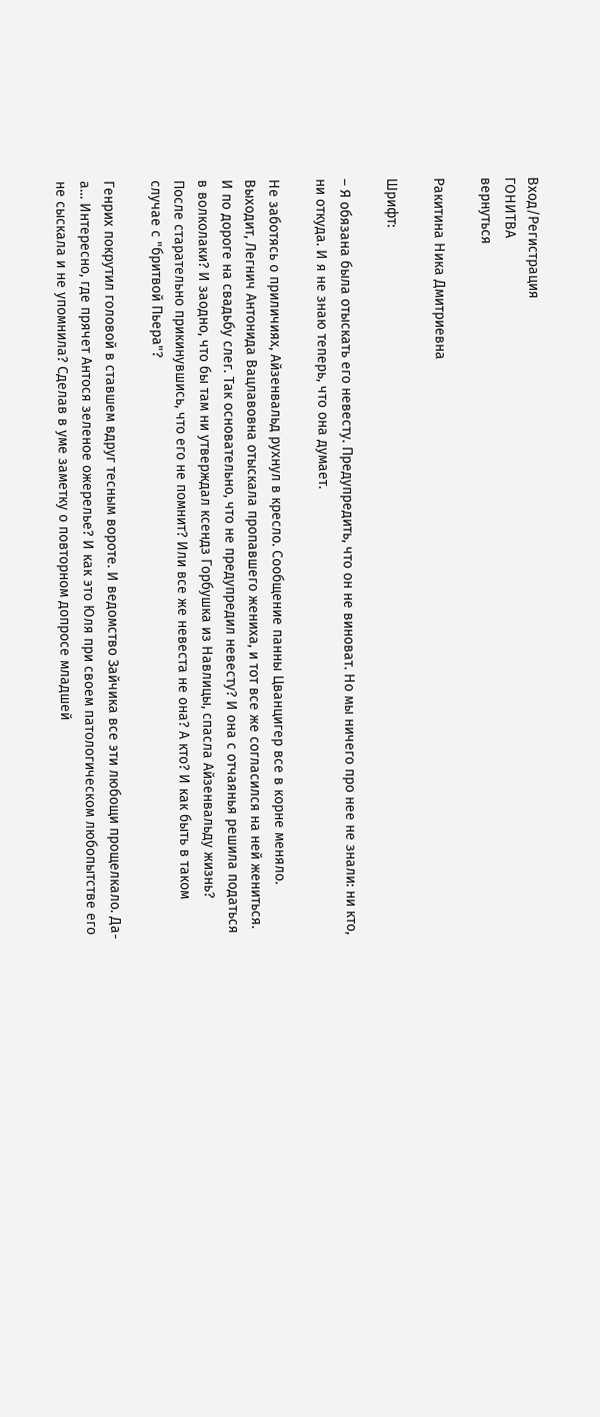Вход/Регистрация
ГОНИТВА
вернуться

Ракитина Ника Дмитриевна

Шрифт:

– Я обязана была отыскать его невесту. Предупредить, что он не виноват. Но мы ничего про нее не знали: ни кто, ни откуда. И я не знаю теперь, что она думает.

Не заботясь о приличиях, Айзенвальд рухнул в кресло. Сообщение панны Цванцигер все в корне меняло. Выходит, Легнич Антонида Вацлавовна отыскала пропавшего жениха, и тот все же согласился на ней жениться. И по дороге на свадьбу слег. Так основательно, что не предупредил невесту? И она с отчаянья решила податься в волколаки? И заодно, что бы там ни утверждал ксендз Горбушка из Навлицы, спасла Айзенвальду жизнь? После старательно прикинувшись, что его не помнит? Или все же невеста не она? А кто? И как быть в таком случае с "бритвой Пьера"?

Генрих покрутил головой в ставшем вдруг тесным вороте. И ведомство Зайчика все эти любощи прощелкало. Да-а… Интересно, где прячет Антося зеленое ожерелье? И как это Юля при своем патологическом любопытстве его не сыскала и не упомнила? Сделав в уме заметку о повторном допросе младшей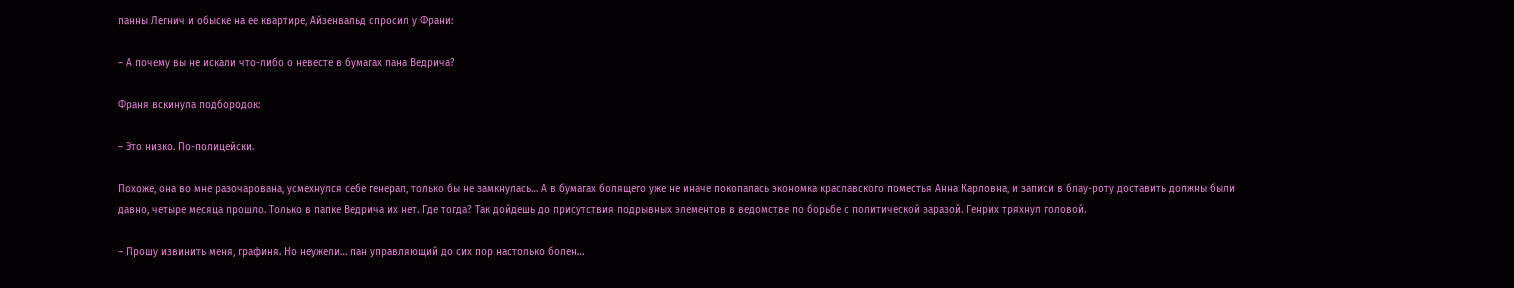панны Легнич и обыске на ее квартире, Айзенвальд спросил у Франи:

– А почему вы не искали что-либо о невесте в бумагах пана Ведрича?

Франя вскинула подбородок:

– Это низко. По-полицейски.

Похоже, она во мне разочарована, усмехнулся себе генерал, только бы не замкнулась… А в бумагах болящего уже не иначе покопалась экономка краславского поместья Анна Карловна, и записи в блау-роту доставить должны были давно, четыре месяца прошло. Только в папке Ведрича их нет. Где тогда? Так дойдешь до присутствия подрывных элементов в ведомстве по борьбе с политической заразой. Генрих тряхнул головой.

– Прошу извинить меня, графиня. Но неужели… пан управляющий до сих пор настолько болен…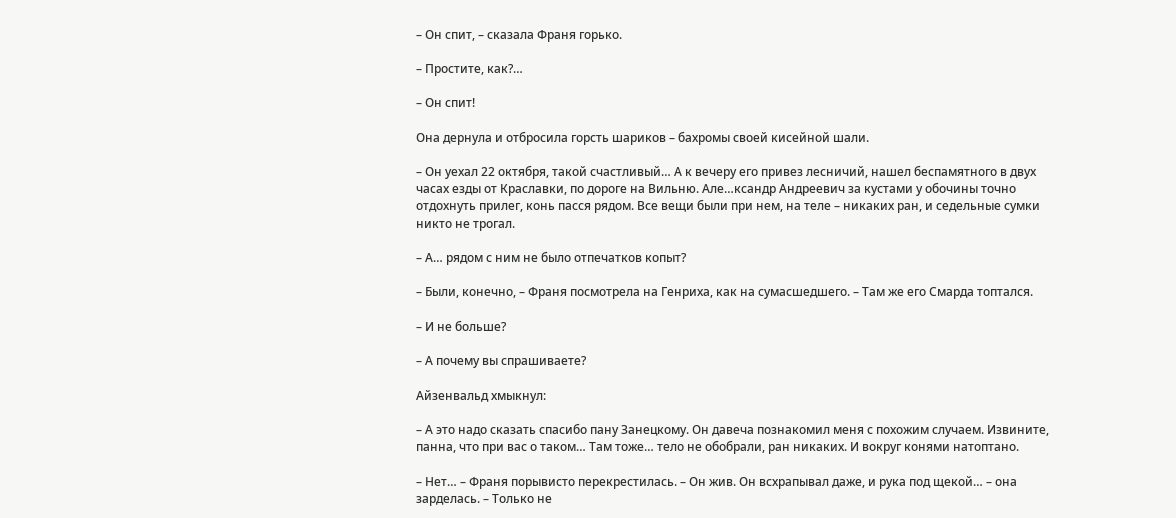– Он спит, – сказала Франя горько.

– Простите, как?…

– Он спит!

Она дернула и отбросила горсть шариков – бахромы своей кисейной шали.

– Он уехал 22 октября, такой счастливый… А к вечеру его привез лесничий, нашел беспамятного в двух часах езды от Краславки, по дороге на Вильню. Але…ксандр Андреевич за кустами у обочины точно отдохнуть прилег, конь пасся рядом. Все вещи были при нем, на теле – никаких ран, и седельные сумки никто не трогал.

– А… рядом с ним не было отпечатков копыт?

– Были, конечно, – Франя посмотрела на Генриха, как на сумасшедшего. – Там же его Смарда топтался.

– И не больше?

– А почему вы спрашиваете?

Айзенвальд хмыкнул:

– А это надо сказать спасибо пану Занецкому. Он давеча познакомил меня с похожим случаем. Извините, панна, что при вас о таком… Там тоже… тело не обобрали, ран никаких. И вокруг конями натоптано.

– Нет… – Франя порывисто перекрестилась. – Он жив. Он всхрапывал даже, и рука под щекой… – она зарделась. – Только не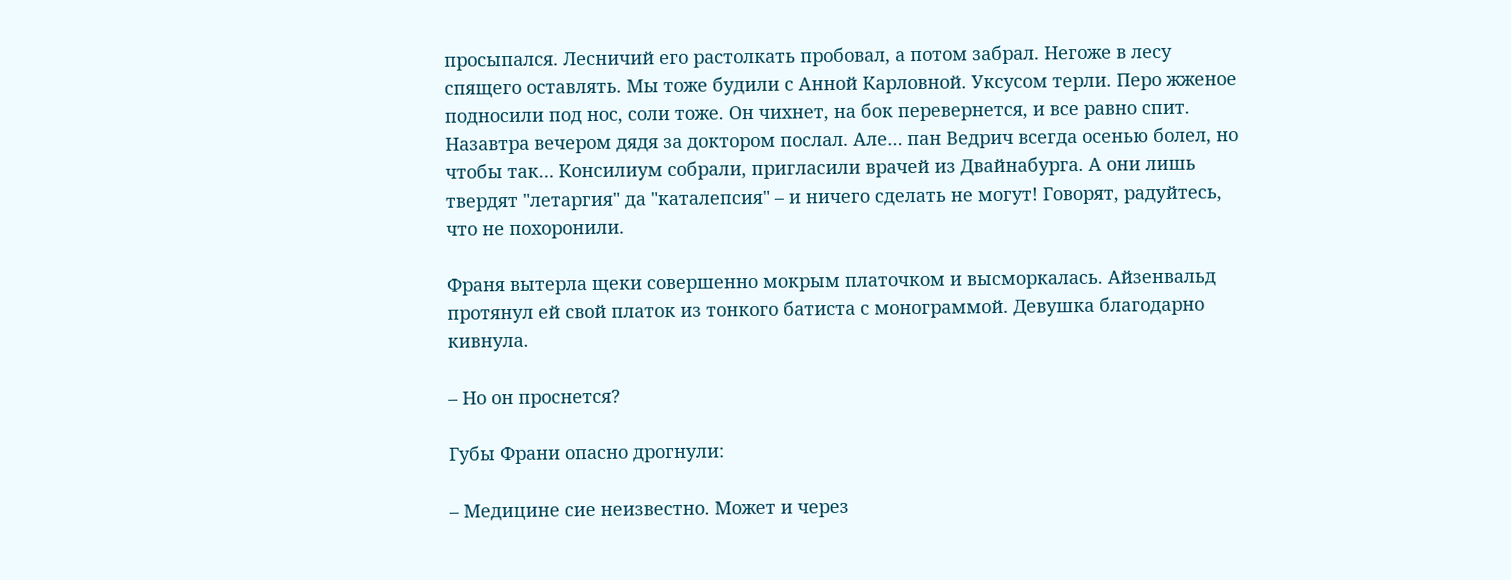просыпался. Лесничий его растолкать пробовал, а потом забрал. Негоже в лесу спящего оставлять. Мы тоже будили с Анной Карловной. Уксусом терли. Перо жженое подносили под нос, соли тоже. Он чихнет, на бок перевернется, и все равно спит. Назавтра вечером дядя за доктором послал. Але… пан Ведрич всегда осенью болел, но чтобы так… Консилиум собрали, пригласили врачей из Двайнабурга. А они лишь твердят "летаргия" да "каталепсия" – и ничего сделать не могут! Говорят, радуйтесь, что не похоронили.

Франя вытерла щеки совершенно мокрым платочком и высморкалась. Айзенвальд протянул ей свой платок из тонкого батиста с монограммой. Девушка благодарно кивнула.

– Но он проснется?

Губы Франи опасно дрогнули:

– Медицине сие неизвестно. Может и через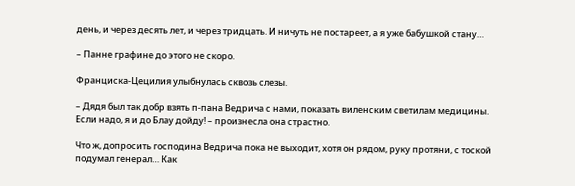день, и через десять лет, и через тридцать. И ничуть не постареет, а я уже бабушкой стану…

– Панне графине до этого не скоро.

Франциска-Цецилия улыбнулась сквозь слезы.

– Дядя был так добр взять п-пана Ведрича с нами, показать виленским светилам медицины. Если надо, я и до Блау дойду! – произнесла она страстно.

Что ж, допросить господина Ведрича пока не выходит, хотя он рядом, руку протяни, с тоской подумал генерал… Как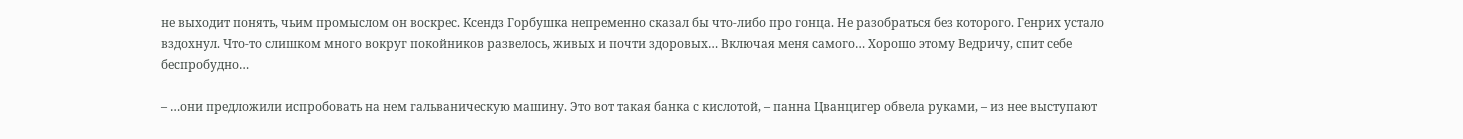не выходит понять, чьим промыслом он воскрес. Ксендз Горбушка непременно сказал бы что-либо про гонца. Не разобраться без которого. Генрих устало вздохнул. Что-то слишком много вокруг покойников развелось, живых и почти здоровых… Включая меня самого… Хорошо этому Ведричу, спит себе беспробудно…

– …они предложили испробовать на нем гальваническую машину. Это вот такая банка с кислотой, – панна Цванцигер обвела руками, – из нее выступают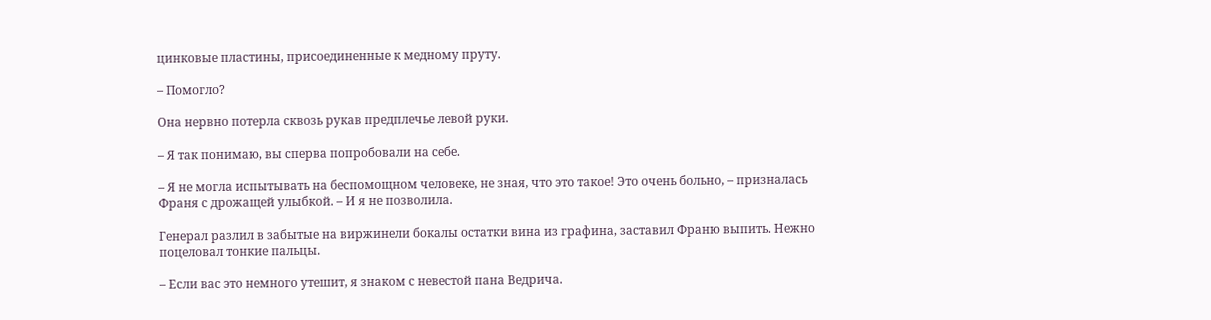цинковые пластины, присоединенные к медному пруту.

– Помогло?

Она нервно потерла сквозь рукав предплечье левой руки.

– Я так понимаю, вы сперва попробовали на себе.

– Я не могла испытывать на беспомощном человеке, не зная, что это такое! Это очень больно, – призналась Франя с дрожащей улыбкой. – И я не позволила.

Генерал разлил в забытые на виржинели бокалы остатки вина из графина, заставил Франю выпить. Нежно поцеловал тонкие пальцы.

– Если вас это немного утешит, я знаком с невестой пана Ведрича.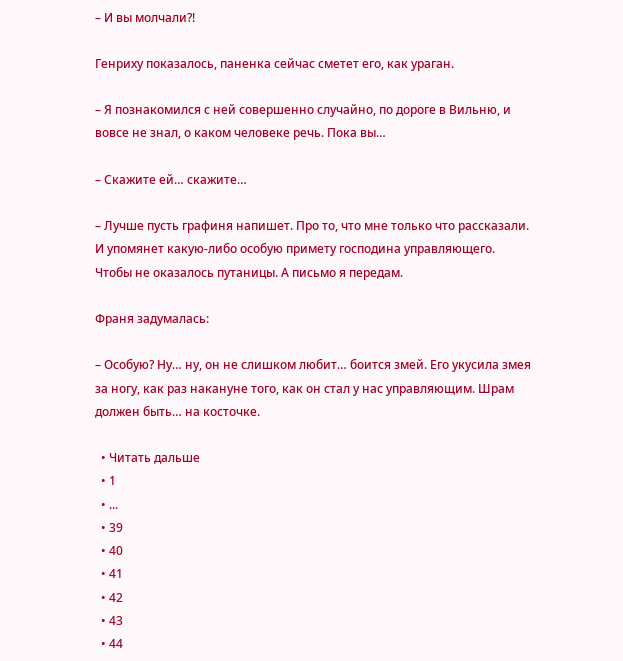– И вы молчали?!

Генриху показалось, паненка сейчас сметет его, как ураган.

– Я познакомился с ней совершенно случайно, по дороге в Вильню, и вовсе не знал, о каком человеке речь. Пока вы…

– Скажите ей… скажите…

– Лучше пусть графиня напишет. Про то, что мне только что рассказали. И упомянет какую-либо особую примету господина управляющего. Чтобы не оказалось путаницы. А письмо я передам.

Франя задумалась:

– Особую? Ну… ну, он не слишком любит… боится змей. Его укусила змея за ногу, как раз накануне того, как он стал у нас управляющим. Шрам должен быть… на косточке.

  • Читать дальше
  • 1
  • ...
  • 39
  • 40
  • 41
  • 42
  • 43
  • 44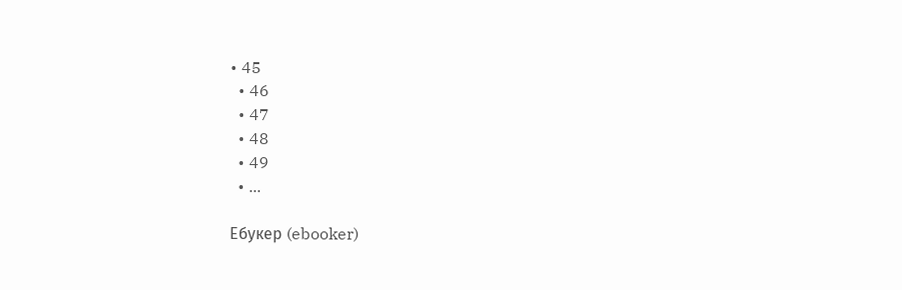• 45
  • 46
  • 47
  • 48
  • 49
  • ...

Ебукер (ebooker)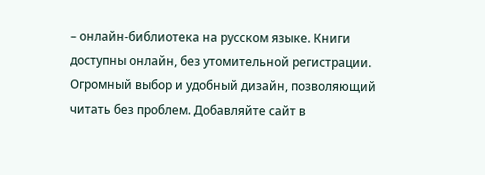– онлайн-библиотека на русском языке. Книги доступны онлайн, без утомительной регистрации. Огромный выбор и удобный дизайн, позволяющий читать без проблем. Добавляйте сайт в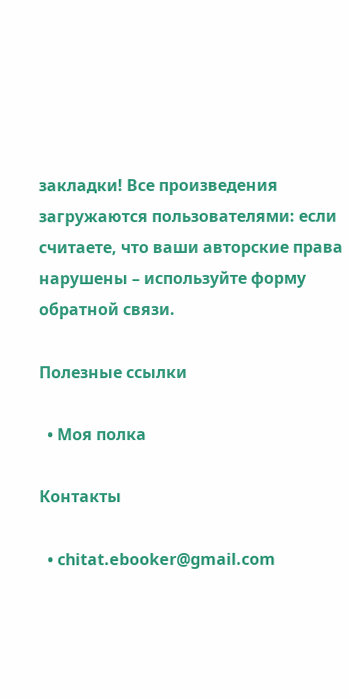закладки! Все произведения загружаются пользователями: если считаете, что ваши авторские права нарушены – используйте форму обратной связи.

Полезные ссылки

  • Моя полка

Контакты

  • chitat.ebooker@gmail.com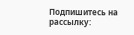Подпишитесь на рассылку: